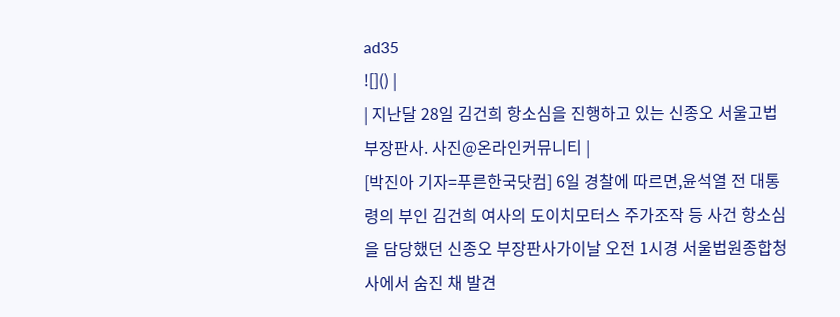ad35
![]() |
| 지난달 28일 김건희 항소심을 진행하고 있는 신종오 서울고법 부장판사. 사진@온라인커뮤니티 |
[박진아 기자=푸른한국닷컴] 6일 경찰에 따르면,윤석열 전 대통령의 부인 김건희 여사의 도이치모터스 주가조작 등 사건 항소심을 담당했던 신종오 부장판사가이날 오전 1시경 서울법원종합청사에서 숨진 채 발견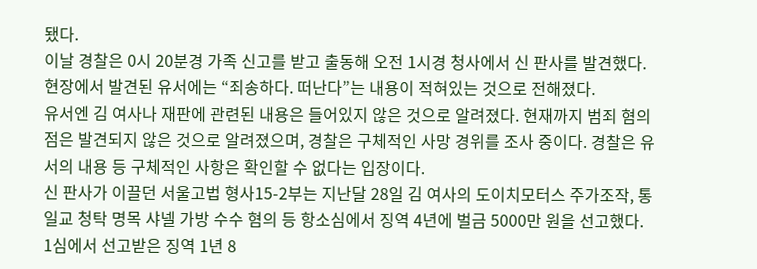됐다.
이날 경찰은 0시 20분경 가족 신고를 받고 출동해 오전 1시경 청사에서 신 판사를 발견했다. 현장에서 발견된 유서에는 “죄송하다. 떠난다”는 내용이 적혀있는 것으로 전해졌다.
유서엔 김 여사나 재판에 관련된 내용은 들어있지 않은 것으로 알려졌다. 현재까지 범죄 혐의점은 발견되지 않은 것으로 알려졌으며, 경찰은 구체적인 사망 경위를 조사 중이다. 경찰은 유서의 내용 등 구체적인 사항은 확인할 수 없다는 입장이다.
신 판사가 이끌던 서울고법 형사15-2부는 지난달 28일 김 여사의 도이치모터스 주가조작, 통일교 청탁 명목 샤넬 가방 수수 혐의 등 항소심에서 징역 4년에 벌금 5000만 원을 선고했다. 1심에서 선고받은 징역 1년 8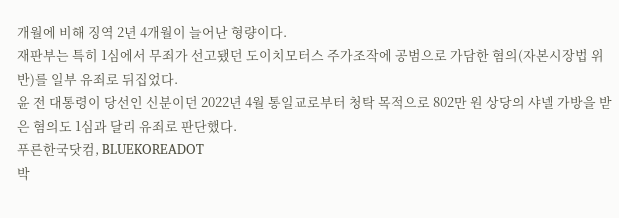개월에 비해 징역 2년 4개월이 늘어난 형량이다.
재판부는 특히 1심에서 무죄가 선고됐던 도이치모터스 주가조작에 공범으로 가담한 혐의(자본시장법 위반)를 일부 유죄로 뒤집었다.
윤 전 대통령이 당선인 신분이던 2022년 4월 통일교로부터 청탁 목적으로 802만 원 상당의 샤넬 가방을 받은 혐의도 1심과 달리 유죄로 판단했다.
푸른한국닷컴, BLUEKOREADOT
박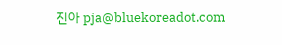진아 pja@bluekoreadot.com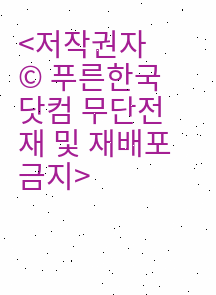<저작권자 © 푸른한국닷컴 무단전재 및 재배포금지>